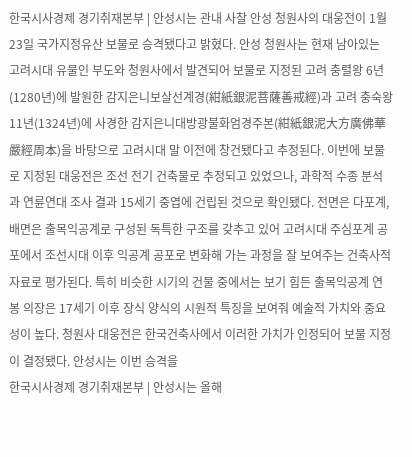한국시사경제 경기취재본부 | 안성시는 관내 사찰 안성 청원사의 대웅전이 1월 23일 국가지정유산 보물로 승격됐다고 밝혔다. 안성 청원사는 현재 남아있는 고려시대 유물인 부도와 청원사에서 발견되어 보물로 지정된 고려 충렬왕 6년(1280년)에 발원한 감지은니보살선계경(紺紙銀泥菩薩善戒經)과 고려 충숙왕 11년(1324년)에 사경한 감지은니대방광불화엄경주본(紺紙銀泥大方廣佛華嚴經周本)을 바탕으로 고려시대 말 이전에 창건됐다고 추정된다. 이번에 보물로 지정된 대웅전은 조선 전기 건축물로 추정되고 있었으나, 과학적 수종 분석과 연륜연대 조사 결과 15세기 중엽에 건립된 것으로 확인됐다. 전면은 다포계, 배면은 출목익공계로 구성된 독특한 구조를 갖추고 있어 고려시대 주심포계 공포에서 조선시대 이후 익공계 공포로 변화해 가는 과정을 잘 보여주는 건축사적 자료로 평가된다. 특히 비슷한 시기의 건물 중에서는 보기 힘든 출목익공계 연봉 의장은 17세기 이후 장식 양식의 시원적 특징을 보여줘 예술적 가치와 중요성이 높다. 청원사 대웅전은 한국건축사에서 이러한 가치가 인정되어 보물 지정이 결정됐다. 안성시는 이번 승격을
한국시사경제 경기취재본부 | 안성시는 올해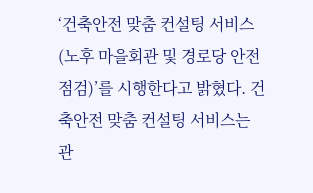‘건축안전 맞춤 컨설팅 서비스(노후 마을회관 및 경로당 안전점검)’를 시행한다고 밝혔다. 건축안전 맞춤 컨설팅 서비스는 관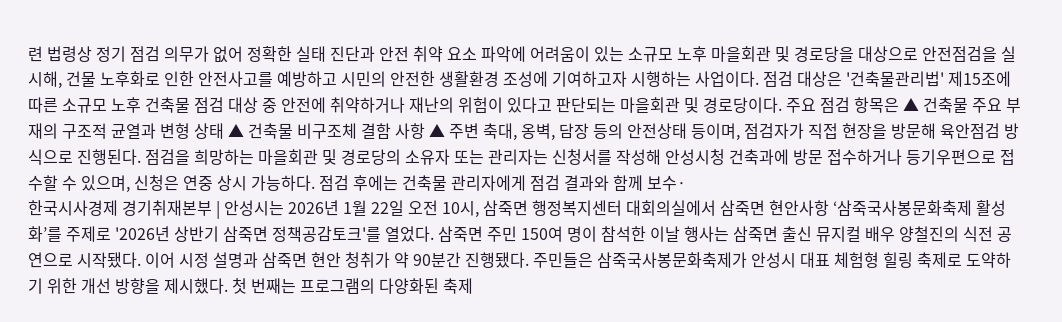련 법령상 정기 점검 의무가 없어 정확한 실태 진단과 안전 취약 요소 파악에 어려움이 있는 소규모 노후 마을회관 및 경로당을 대상으로 안전점검을 실시해, 건물 노후화로 인한 안전사고를 예방하고 시민의 안전한 생활환경 조성에 기여하고자 시행하는 사업이다. 점검 대상은 '건축물관리법' 제15조에 따른 소규모 노후 건축물 점검 대상 중 안전에 취약하거나 재난의 위험이 있다고 판단되는 마을회관 및 경로당이다. 주요 점검 항목은 ▲ 건축물 주요 부재의 구조적 균열과 변형 상태 ▲ 건축물 비구조체 결함 사항 ▲ 주변 축대, 옹벽, 담장 등의 안전상태 등이며, 점검자가 직접 현장을 방문해 육안점검 방식으로 진행된다. 점검을 희망하는 마을회관 및 경로당의 소유자 또는 관리자는 신청서를 작성해 안성시청 건축과에 방문 접수하거나 등기우편으로 접수할 수 있으며, 신청은 연중 상시 가능하다. 점검 후에는 건축물 관리자에게 점검 결과와 함께 보수·
한국시사경제 경기취재본부 | 안성시는 2026년 1월 22일 오전 10시, 삼죽면 행정복지센터 대회의실에서 삼죽면 현안사항 ‘삼죽국사봉문화축제 활성화’를 주제로 '2026년 상반기 삼죽면 정책공감토크'를 열었다. 삼죽면 주민 150여 명이 참석한 이날 행사는 삼죽면 출신 뮤지컬 배우 양철진의 식전 공연으로 시작됐다. 이어 시정 설명과 삼죽면 현안 청취가 약 90분간 진행됐다. 주민들은 삼죽국사봉문화축제가 안성시 대표 체험형 힐링 축제로 도약하기 위한 개선 방향을 제시했다. 첫 번째는 프로그램의 다양화된 축제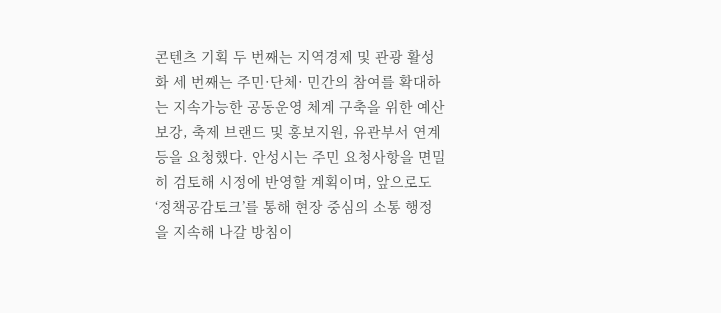콘텐츠 기획 두 번째는 지역경제 및 관광 활성화 세 번째는 주민·단체· 민간의 참여를 확대하는 지속가능한 공동운영 체계 구축을 위한 예산보강, 축제 브랜드 및 홍보지원, 유관부서 연계 등을 요청했다. 안성시는 주민 요청사항을 면밀히 검토해 시정에 반영할 계획이며, 앞으로도 ‘정책공감토크’를 통해 현장 중심의 소통 행정을 지속해 나갈 방침이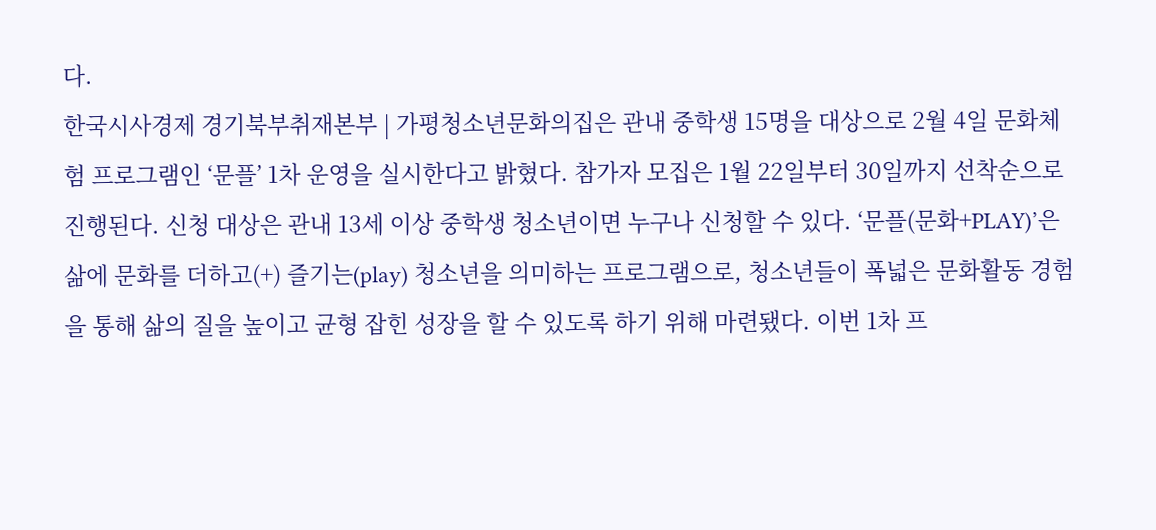다.
한국시사경제 경기북부취재본부 | 가평청소년문화의집은 관내 중학생 15명을 대상으로 2월 4일 문화체험 프로그램인 ‘문플’ 1차 운영을 실시한다고 밝혔다. 참가자 모집은 1월 22일부터 30일까지 선착순으로 진행된다. 신청 대상은 관내 13세 이상 중학생 청소년이면 누구나 신청할 수 있다. ‘문플(문화+PLAY)’은 삶에 문화를 더하고(+) 즐기는(play) 청소년을 의미하는 프로그램으로, 청소년들이 폭넓은 문화활동 경험을 통해 삶의 질을 높이고 균형 잡힌 성장을 할 수 있도록 하기 위해 마련됐다. 이번 1차 프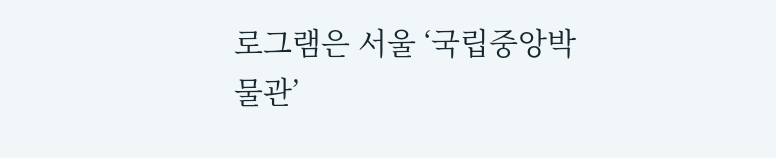로그램은 서울 ‘국립중앙박물관’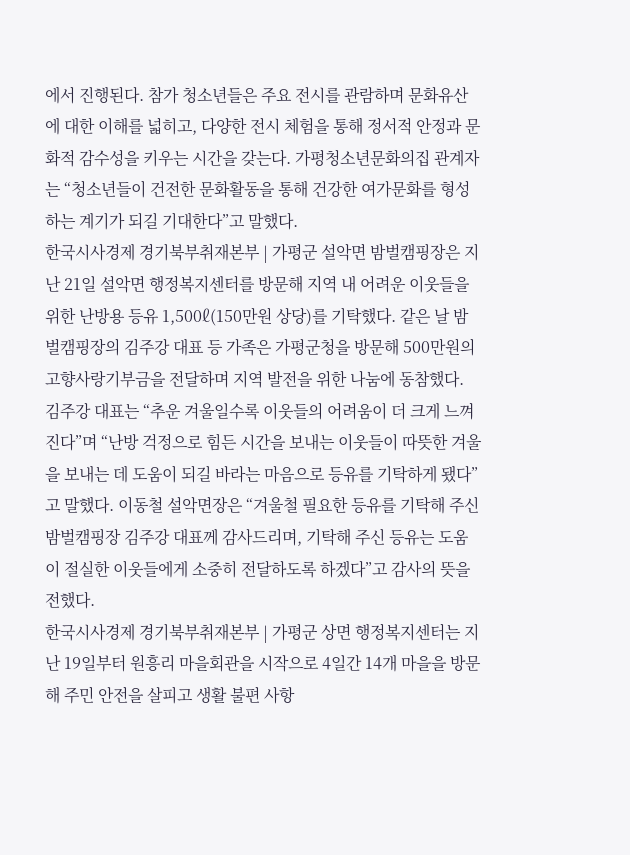에서 진행된다. 참가 청소년들은 주요 전시를 관람하며 문화유산에 대한 이해를 넓히고, 다양한 전시 체험을 통해 정서적 안정과 문화적 감수성을 키우는 시간을 갖는다. 가평청소년문화의집 관계자는 “청소년들이 건전한 문화활동을 통해 건강한 여가문화를 형성하는 계기가 되길 기대한다”고 말했다.
한국시사경제 경기북부취재본부 | 가평군 설악면 밤벌캠핑장은 지난 21일 설악면 행정복지센터를 방문해 지역 내 어려운 이웃들을 위한 난방용 등유 1,500ℓ(150만원 상당)를 기탁했다. 같은 날 밤벌캠핑장의 김주강 대표 등 가족은 가평군청을 방문해 500만원의 고향사랑기부금을 전달하며 지역 발전을 위한 나눔에 동참했다. 김주강 대표는 “추운 겨울일수록 이웃들의 어려움이 더 크게 느껴진다”며 “난방 걱정으로 힘든 시간을 보내는 이웃들이 따뜻한 겨울을 보내는 데 도움이 되길 바라는 마음으로 등유를 기탁하게 됐다”고 말했다. 이동철 설악면장은 “겨울철 필요한 등유를 기탁해 주신 밤벌캠핑장 김주강 대표께 감사드리며, 기탁해 주신 등유는 도움이 절실한 이웃들에게 소중히 전달하도록 하겠다”고 감사의 뜻을 전했다.
한국시사경제 경기북부취재본부 | 가평군 상면 행정복지센터는 지난 19일부터 원흥리 마을회관을 시작으로 4일간 14개 마을을 방문해 주민 안전을 살피고 생활 불편 사항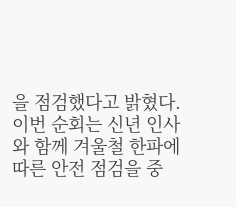을 점검했다고 밝혔다. 이번 순회는 신년 인사와 함께 겨울철 한파에 따른 안전 점검을 중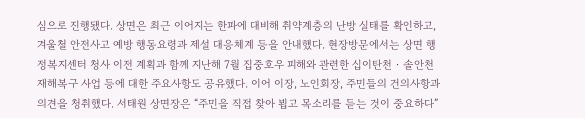심으로 진행됐다. 상면은 최근 이어지는 한파에 대비해 취약계층의 난방 실태를 확인하고, 겨울철 안전사고 예방 행동요령과 제설 대응체계 등을 안내했다. 현장방문에서는 상면 행정복지센터 청사 이전 계획과 함께 지난해 7월 집중호우 피해와 관련한 십이탄천‧솔안천 재해복구 사업 등에 대한 주요사항도 공유했다. 이어 이장, 노인회장, 주민들의 건의사항과 의견을 청취했다. 서태원 상면장은 “주민을 직접 찾아 뵙고 목소리를 듣는 것이 중요하다”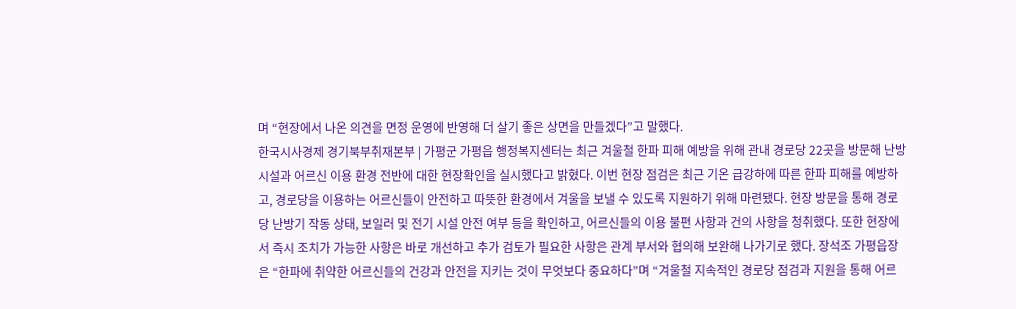며 “현장에서 나온 의견을 면정 운영에 반영해 더 살기 좋은 상면을 만들겠다”고 말했다.
한국시사경제 경기북부취재본부 | 가평군 가평읍 행정복지센터는 최근 겨울철 한파 피해 예방을 위해 관내 경로당 22곳을 방문해 난방시설과 어르신 이용 환경 전반에 대한 현장확인을 실시했다고 밝혔다. 이번 현장 점검은 최근 기온 급강하에 따른 한파 피해를 예방하고, 경로당을 이용하는 어르신들이 안전하고 따뜻한 환경에서 겨울을 보낼 수 있도록 지원하기 위해 마련됐다. 현장 방문을 통해 경로당 난방기 작동 상태, 보일러 및 전기 시설 안전 여부 등을 확인하고, 어르신들의 이용 불편 사항과 건의 사항을 청취했다. 또한 현장에서 즉시 조치가 가능한 사항은 바로 개선하고 추가 검토가 필요한 사항은 관계 부서와 협의해 보완해 나가기로 했다. 장석조 가평읍장은 “한파에 취약한 어르신들의 건강과 안전을 지키는 것이 무엇보다 중요하다”며 “겨울철 지속적인 경로당 점검과 지원을 통해 어르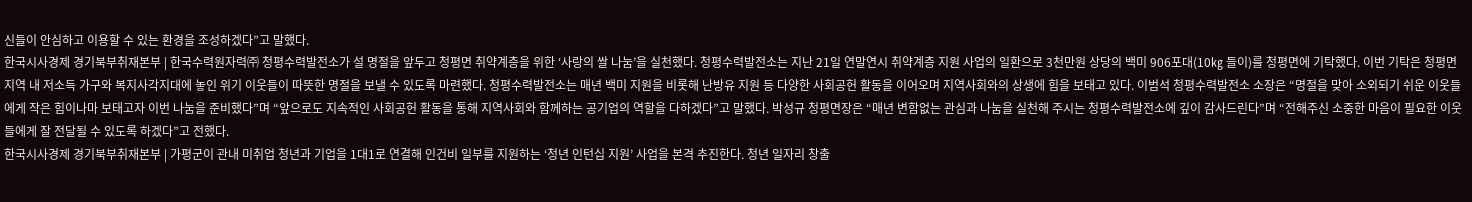신들이 안심하고 이용할 수 있는 환경을 조성하겠다”고 말했다.
한국시사경제 경기북부취재본부 | 한국수력원자력㈜ 청평수력발전소가 설 명절을 앞두고 청평면 취약계층을 위한 ‘사랑의 쌀 나눔’을 실천했다. 청평수력발전소는 지난 21일 연말연시 취약계층 지원 사업의 일환으로 3천만원 상당의 백미 906포대(10㎏ 들이)를 청평면에 기탁했다. 이번 기탁은 청평면 지역 내 저소득 가구와 복지사각지대에 놓인 위기 이웃들이 따뜻한 명절을 보낼 수 있도록 마련했다. 청평수력발전소는 매년 백미 지원을 비롯해 난방유 지원 등 다양한 사회공헌 활동을 이어오며 지역사회와의 상생에 힘을 보태고 있다. 이범석 청평수력발전소 소장은 “명절을 맞아 소외되기 쉬운 이웃들에게 작은 힘이나마 보태고자 이번 나눔을 준비했다”며 “앞으로도 지속적인 사회공헌 활동을 통해 지역사회와 함께하는 공기업의 역할을 다하겠다”고 말했다. 박성규 청평면장은 “매년 변함없는 관심과 나눔을 실천해 주시는 청평수력발전소에 깊이 감사드린다”며 “전해주신 소중한 마음이 필요한 이웃들에게 잘 전달될 수 있도록 하겠다”고 전했다.
한국시사경제 경기북부취재본부 | 가평군이 관내 미취업 청년과 기업을 1대1로 연결해 인건비 일부를 지원하는 ‘청년 인턴십 지원’ 사업을 본격 추진한다. 청년 일자리 창출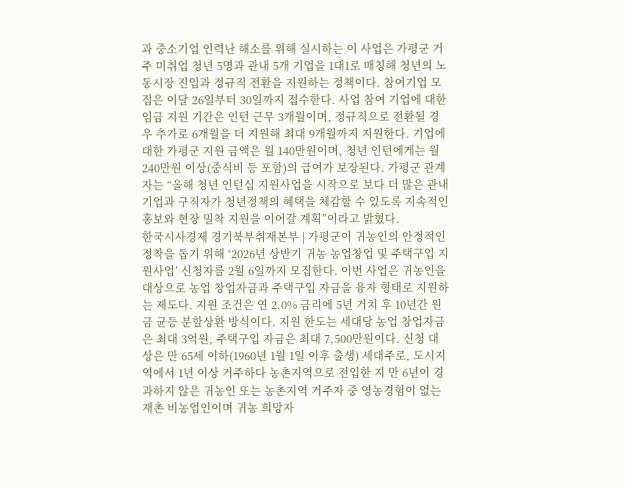과 중소기업 인력난 해소를 위해 실시하는 이 사업은 가평군 거주 미취업 청년 5명과 관내 5개 기업을 1대1로 매칭해 청년의 노동시장 진입과 정규직 전환을 지원하는 정책이다. 참여기업 모집은 이달 26일부터 30일까지 접수한다. 사업 참여 기업에 대한 임금 지원 기간은 인턴 근무 3개월이며, 정규직으로 전환될 경우 추가로 6개월을 더 지원해 최대 9개월까지 지원한다. 기업에 대한 가평군 지원 금액은 월 140만원이며, 청년 인턴에게는 월 240만원 이상(중식비 등 포함)의 급여가 보장된다. 가평군 관계자는 “올해 청년 인턴십 지원사업을 시작으로 보다 더 많은 관내 기업과 구직자가 청년정책의 혜택을 체감할 수 있도록 지속적인 홍보와 현장 밀착 지원을 이어갈 계획”이라고 밝혔다.
한국시사경제 경기북부취재본부 | 가평군이 귀농인의 안정적인 정착을 돕기 위해 ‘2026년 상반기 귀농 농업창업 및 주택구입 지원사업’ 신청자를 2월 6일까지 모집한다. 이번 사업은 귀농인을 대상으로 농업 창업자금과 주택구입 자금을 융자 형태로 지원하는 제도다. 지원 조건은 연 2.0% 금리에 5년 거치 후 10년간 원금 균등 분할상환 방식이다. 지원 한도는 세대당 농업 창업자금은 최대 3억원, 주택구입 자금은 최대 7,500만원이다. 신청 대상은 만 65세 이하(1960년 1월 1일 이후 출생) 세대주로, 도시지역에서 1년 이상 거주하다 농촌지역으로 전입한 지 만 6년이 경과하지 않은 귀농인 또는 농촌지역 거주자 중 영농경험이 없는 재촌 비농업인이며 귀농 희망자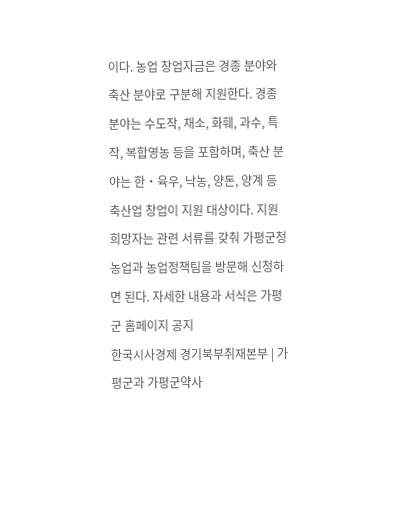이다. 농업 창업자금은 경종 분야와 축산 분야로 구분해 지원한다. 경종 분야는 수도작, 채소, 화훼, 과수, 특작, 복합영농 등을 포함하며, 축산 분야는 한‧육우, 낙농, 양돈, 양계 등 축산업 창업이 지원 대상이다. 지원 희망자는 관련 서류를 갖춰 가평군청 농업과 농업정책팀을 방문해 신청하면 된다. 자세한 내용과 서식은 가평군 홈페이지 공지
한국시사경제 경기북부취재본부 | 가평군과 가평군약사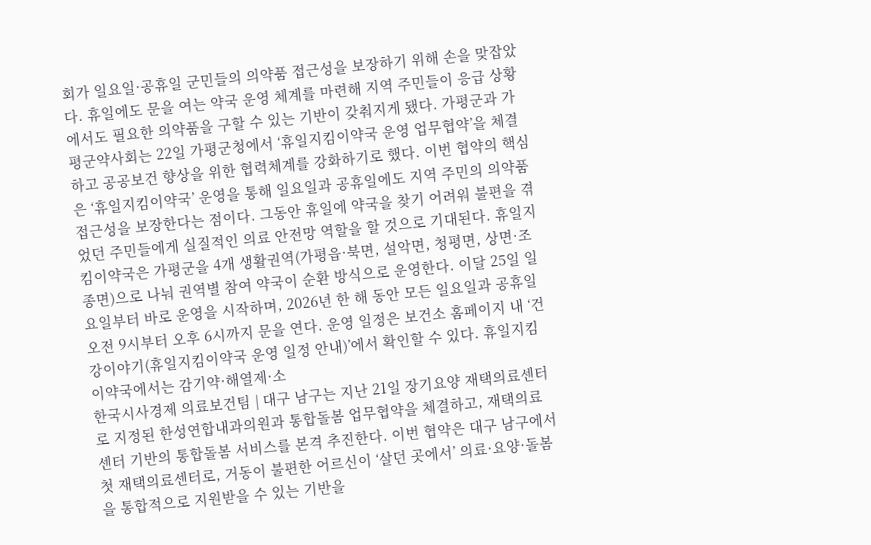회가 일요일·공휴일 군민들의 의약품 접근성을 보장하기 위해 손을 맞잡았다. 휴일에도 문을 여는 약국 운영 체계를 마련해 지역 주민들이 응급 상황에서도 필요한 의약품을 구할 수 있는 기반이 갖춰지게 됐다. 가평군과 가평군약사회는 22일 가평군청에서 ‘휴일지킴이약국 운영 업무협약’을 체결하고 공공보건 향상을 위한 협력체계를 강화하기로 했다. 이번 협약의 핵심은 ‘휴일지킴이약국’ 운영을 통해 일요일과 공휴일에도 지역 주민의 의약품 접근성을 보장한다는 점이다. 그동안 휴일에 약국을 찾기 어려워 불편을 겪었던 주민들에게 실질적인 의료 안전망 역할을 할 것으로 기대된다. 휴일지킴이약국은 가평군을 4개 생활권역(가평읍·북면, 설악면, 청평면, 상면·조종면)으로 나눠 권역별 참여 약국이 순환 방식으로 운영한다. 이달 25일 일요일부터 바로 운영을 시작하며, 2026년 한 해 동안 모든 일요일과 공휴일 오전 9시부터 오후 6시까지 문을 연다. 운영 일정은 보건소 홈페이지 내 ‘건강이야기(휴일지킴이약국 운영 일정 안내)’에서 확인할 수 있다. 휴일지킴이약국에서는 감기약·해열제·소
한국시사경제 의료보건팀 | 대구 남구는 지난 21일 장기요양 재택의료센터로 지정된 한성연합내과의원과 통합돌봄 업무협약을 체결하고, 재택의료센터 기반의 통합돌봄 서비스를 본격 추진한다. 이번 협약은 대구 남구에서 첫 재택의료센터로, 거동이 불편한 어르신이 ‘살던 곳에서’ 의료·요양·돌봄을 통합적으로 지원받을 수 있는 기반을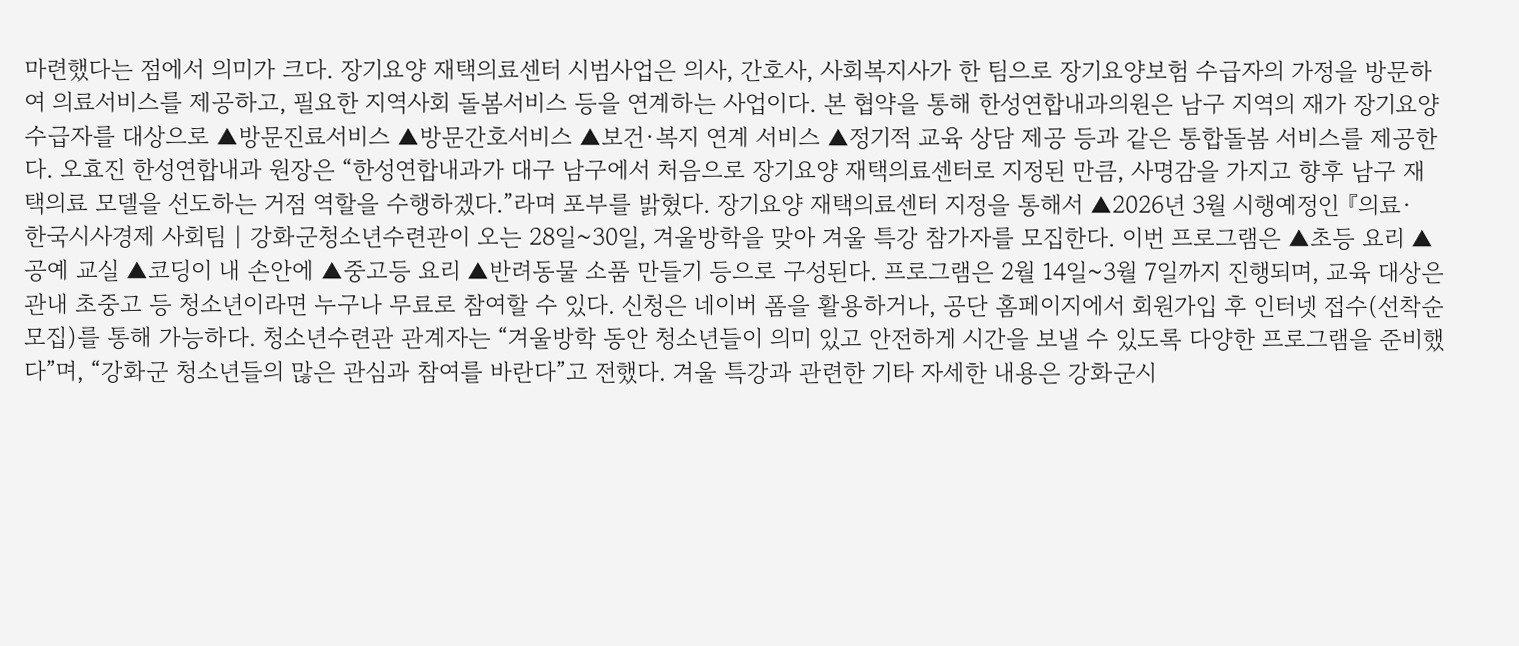마련했다는 점에서 의미가 크다. 장기요양 재택의료센터 시범사업은 의사, 간호사, 사회복지사가 한 팀으로 장기요양보험 수급자의 가정을 방문하여 의료서비스를 제공하고, 필요한 지역사회 돌봄서비스 등을 연계하는 사업이다. 본 협약을 통해 한성연합내과의원은 남구 지역의 재가 장기요양수급자를 대상으로 ▲방문진료서비스 ▲방문간호서비스 ▲보건·복지 연계 서비스 ▲정기적 교육 상담 제공 등과 같은 통합돌봄 서비스를 제공한다. 오효진 한성연합내과 원장은 “한성연합내과가 대구 남구에서 처음으로 장기요양 재택의료센터로 지정된 만큼, 사명감을 가지고 향후 남구 재택의료 모델을 선도하는 거점 역할을 수행하겠다.”라며 포부를 밝혔다. 장기요양 재택의료센터 지정을 통해서 ▲2026년 3월 시행예정인 『의료·
한국시사경제 사회팀 | 강화군청소년수련관이 오는 28일~30일, 겨울방학을 맞아 겨울 특강 참가자를 모집한다. 이번 프로그램은 ▲초등 요리 ▲공예 교실 ▲코딩이 내 손안에 ▲중고등 요리 ▲반려동물 소품 만들기 등으로 구성된다. 프로그램은 2월 14일~3월 7일까지 진행되며, 교육 대상은 관내 초중고 등 청소년이라면 누구나 무료로 참여할 수 있다. 신청은 네이버 폼을 활용하거나, 공단 홈페이지에서 회원가입 후 인터넷 접수(선착순 모집)를 통해 가능하다. 청소년수련관 관계자는 “겨울방학 동안 청소년들이 의미 있고 안전하게 시간을 보낼 수 있도록 다양한 프로그램을 준비했다”며, “강화군 청소년들의 많은 관심과 참여를 바란다”고 전했다. 겨울 특강과 관련한 기타 자세한 내용은 강화군시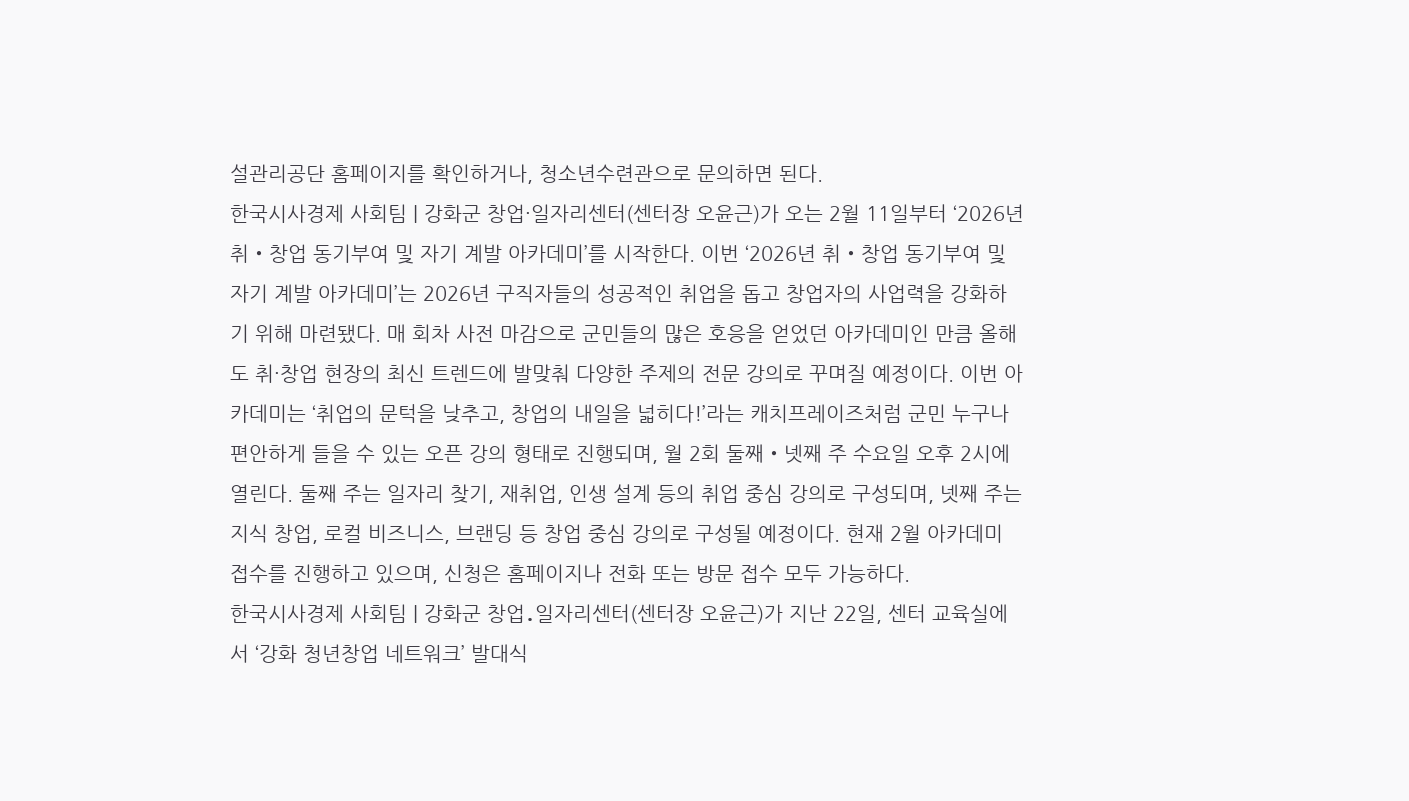설관리공단 홈페이지를 확인하거나, 청소년수련관으로 문의하면 된다.
한국시사경제 사회팀 | 강화군 창업·일자리센터(센터장 오윤근)가 오는 2월 11일부터 ‘2026년 취‧창업 동기부여 및 자기 계발 아카데미’를 시작한다. 이번 ‘2026년 취‧창업 동기부여 및 자기 계발 아카데미’는 2026년 구직자들의 성공적인 취업을 돕고 창업자의 사업력을 강화하기 위해 마련됐다. 매 회차 사전 마감으로 군민들의 많은 호응을 얻었던 아카데미인 만큼 올해도 취·창업 현장의 최신 트렌드에 발맞춰 다양한 주제의 전문 강의로 꾸며질 예정이다. 이번 아카데미는 ‘취업의 문턱을 낮추고, 창업의 내일을 넓히다!’라는 캐치프레이즈처럼 군민 누구나 편안하게 들을 수 있는 오픈 강의 형태로 진행되며, 월 2회 둘째‧넷째 주 수요일 오후 2시에 열린다. 둘째 주는 일자리 찾기, 재취업, 인생 설계 등의 취업 중심 강의로 구성되며, 넷째 주는 지식 창업, 로컬 비즈니스, 브랜딩 등 창업 중심 강의로 구성될 예정이다. 현재 2월 아카데미 접수를 진행하고 있으며, 신청은 홈페이지나 전화 또는 방문 접수 모두 가능하다.
한국시사경제 사회팀 | 강화군 창업․일자리센터(센터장 오윤근)가 지난 22일, 센터 교육실에서 ‘강화 청년창업 네트워크’ 발대식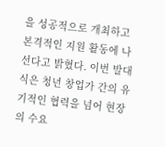을 성공적으로 개최하고 본격적인 지원 활동에 나선다고 밝혔다. 이번 발대식은 청년 창업가 간의 유기적인 협력을 넘어 현장의 수요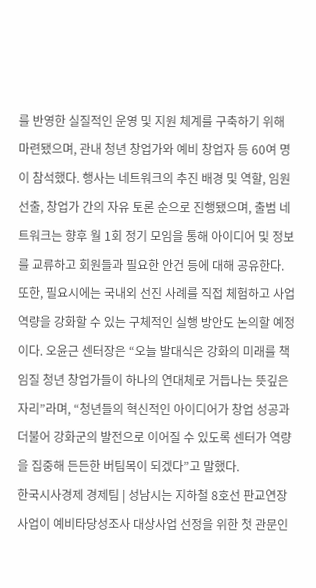를 반영한 실질적인 운영 및 지원 체계를 구축하기 위해 마련됐으며, 관내 청년 창업가와 예비 창업자 등 60여 명이 참석했다. 행사는 네트워크의 추진 배경 및 역할, 임원 선출, 창업가 간의 자유 토론 순으로 진행됐으며, 출범 네트워크는 향후 월 1회 정기 모임을 통해 아이디어 및 정보를 교류하고 회원들과 필요한 안건 등에 대해 공유한다. 또한, 필요시에는 국내외 선진 사례를 직접 체험하고 사업 역량을 강화할 수 있는 구체적인 실행 방안도 논의할 예정이다. 오윤근 센터장은 “오늘 발대식은 강화의 미래를 책임질 청년 창업가들이 하나의 연대체로 거듭나는 뜻깊은 자리”라며, “청년들의 혁신적인 아이디어가 창업 성공과 더불어 강화군의 발전으로 이어질 수 있도록 센터가 역량을 집중해 든든한 버팀목이 되겠다”고 말했다.
한국시사경제 경제팀 | 성남시는 지하철 8호선 판교연장사업이 예비타당성조사 대상사업 선정을 위한 첫 관문인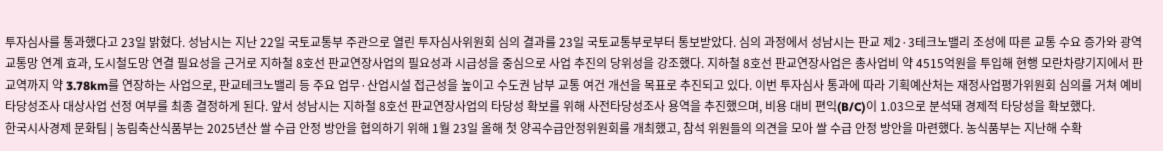투자심사를 통과했다고 23일 밝혔다. 성남시는 지난 22일 국토교통부 주관으로 열린 투자심사위원회 심의 결과를 23일 국토교통부로부터 통보받았다. 심의 과정에서 성남시는 판교 제2·3테크노밸리 조성에 따른 교통 수요 증가와 광역교통망 연계 효과, 도시철도망 연결 필요성을 근거로 지하철 8호선 판교연장사업의 필요성과 시급성을 중심으로 사업 추진의 당위성을 강조했다. 지하철 8호선 판교연장사업은 총사업비 약 4515억원을 투입해 현행 모란차량기지에서 판교역까지 약 3.78km를 연장하는 사업으로, 판교테크노밸리 등 주요 업무·산업시설 접근성을 높이고 수도권 남부 교통 여건 개선을 목표로 추진되고 있다. 이번 투자심사 통과에 따라 기획예산처는 재정사업평가위원회 심의를 거쳐 예비타당성조사 대상사업 선정 여부를 최종 결정하게 된다. 앞서 성남시는 지하철 8호선 판교연장사업의 타당성 확보를 위해 사전타당성조사 용역을 추진했으며, 비용 대비 편익(B/C)이 1.03으로 분석돼 경제적 타당성을 확보했다.
한국시사경제 문화팀 | 농림축산식품부는 2025년산 쌀 수급 안정 방안을 협의하기 위해 1월 23일 올해 첫 양곡수급안정위원회를 개최했고, 참석 위원들의 의견을 모아 쌀 수급 안정 방안을 마련했다. 농식품부는 지난해 수확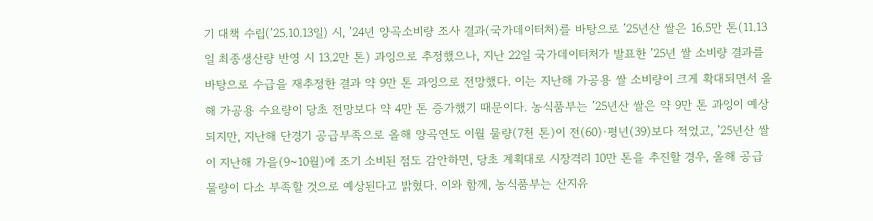기 대책 수립(’25.10.13일) 시, ’24년 양곡소비량 조사 결과(국가데이터처)를 바탕으로 ’25년산 쌀은 16.5만 톤(11.13일 최종생산량 반영 시 13.2만 톤) 과잉으로 추정했으나, 지난 22일 국가데이터처가 발표한 ’25년 쌀 소비량 결과를 바탕으로 수급을 재추정한 결과 약 9만 톤 과잉으로 전망했다. 이는 지난해 가공용 쌀 소비량이 크게 확대되면서 올해 가공용 수요량이 당초 전망보다 약 4만 톤 증가했기 때문이다. 농식품부는 ’25년산 쌀은 약 9만 톤 과잉이 예상되지만, 지난해 단경기 공급부족으로 올해 양곡연도 이월 물량(7천 톤)이 전(60)·평년(39)보다 적었고, ’25년산 쌀이 지난해 가을(9~10월)에 조기 소비된 점도 감안하면, 당초 계획대로 시장격리 10만 톤을 추진할 경우, 올해 공급 물량이 다소 부족할 것으로 예상된다고 밝혔다. 이와 함께, 농식품부는 산지유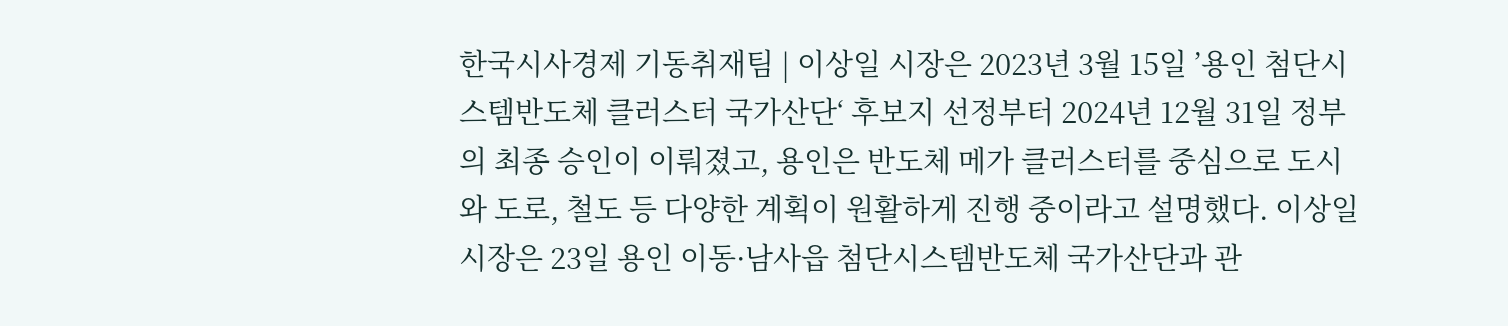한국시사경제 기동취재팀 | 이상일 시장은 2023년 3월 15일 ’용인 첨단시스템반도체 클러스터 국가산단‘ 후보지 선정부터 2024년 12월 31일 정부의 최종 승인이 이뤄졌고, 용인은 반도체 메가 클러스터를 중심으로 도시와 도로, 철도 등 다양한 계획이 원활하게 진행 중이라고 설명했다. 이상일 시장은 23일 용인 이동·남사읍 첨단시스템반도체 국가산단과 관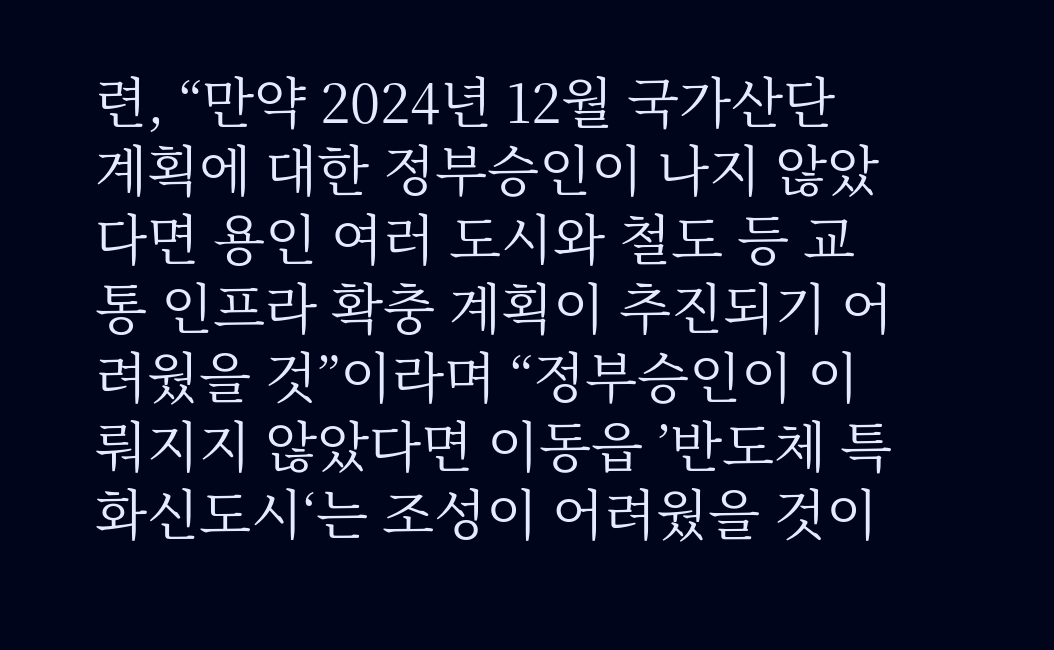련, “만약 2024년 12월 국가산단 계획에 대한 정부승인이 나지 않았다면 용인 여러 도시와 철도 등 교통 인프라 확충 계획이 추진되기 어려웠을 것”이라며 “정부승인이 이뤄지지 않았다면 이동읍 ’반도체 특화신도시‘는 조성이 어려웠을 것이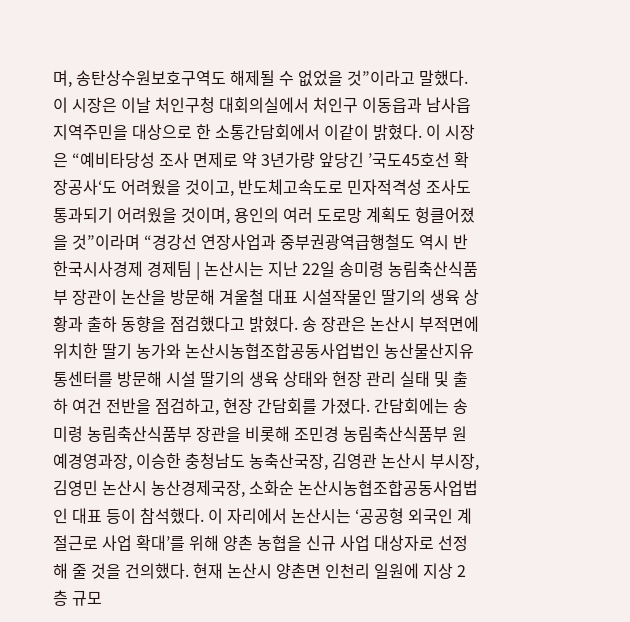며, 송탄상수원보호구역도 해제될 수 없었을 것”이라고 말했다. 이 시장은 이날 처인구청 대회의실에서 처인구 이동읍과 남사읍 지역주민을 대상으로 한 소통간담회에서 이같이 밝혔다. 이 시장은 “예비타당성 조사 면제로 약 3년가량 앞당긴 ’국도45호선 확장공사‘도 어려웠을 것이고, 반도체고속도로 민자적격성 조사도 통과되기 어려웠을 것이며, 용인의 여러 도로망 계획도 헝클어졌을 것”이라며 “경강선 연장사업과 중부권광역급행철도 역시 반
한국시사경제 경제팀 | 논산시는 지난 22일 송미령 농림축산식품부 장관이 논산을 방문해 겨울철 대표 시설작물인 딸기의 생육 상황과 출하 동향을 점검했다고 밝혔다. 송 장관은 논산시 부적면에 위치한 딸기 농가와 논산시농협조합공동사업법인 농산물산지유통센터를 방문해 시설 딸기의 생육 상태와 현장 관리 실태 및 출하 여건 전반을 점검하고, 현장 간담회를 가졌다. 간담회에는 송미령 농림축산식품부 장관을 비롯해 조민경 농림축산식품부 원예경영과장, 이승한 충청남도 농축산국장, 김영관 논산시 부시장, 김영민 논산시 농산경제국장, 소화순 논산시농협조합공동사업법인 대표 등이 참석했다. 이 자리에서 논산시는 ‘공공형 외국인 계절근로 사업 확대’를 위해 양촌 농협을 신규 사업 대상자로 선정해 줄 것을 건의했다. 현재 논산시 양촌면 인천리 일원에 지상 2층 규모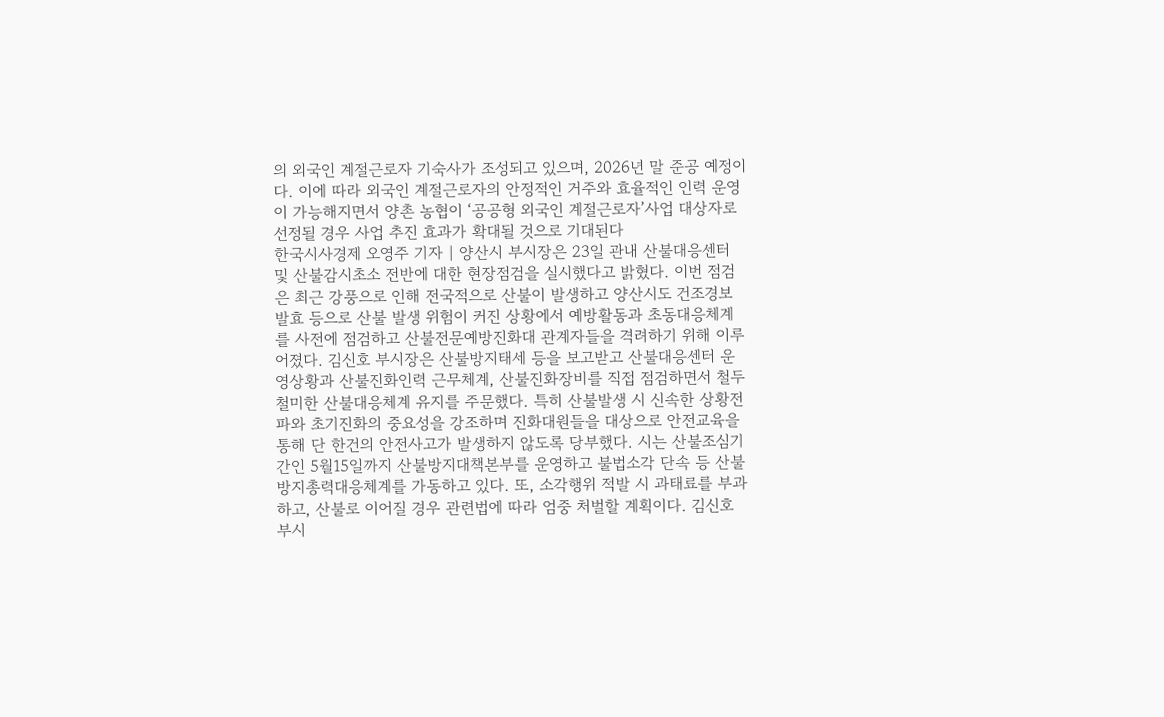의 외국인 계절근로자 기숙사가 조성되고 있으며, 2026년 말 준공 예정이다. 이에 따라 외국인 계절근로자의 안정적인 거주와 효율적인 인력 운영이 가능해지면서 양촌 농협이 ‘공공형 외국인 계절근로자’사업 대상자로 선정될 경우 사업 추진 효과가 확대될 것으로 기대된다
한국시사경제 오영주 기자 | 양산시 부시장은 23일 관내 산불대응센터 및 산불감시초소 전반에 대한 현장점검을 실시했다고 밝혔다. 이번 점검은 최근 강풍으로 인해 전국적으로 산불이 발생하고 양산시도 건조경보 발효 등으로 산불 발생 위험이 커진 상황에서 예방활동과 초동대응체계를 사전에 점검하고 산불전문예방진화대 관계자들을 격려하기 위해 이루어졌다. 김신호 부시장은 산불방지태세 등을 보고받고 산불대응센터 운영상황과 산불진화인력 근무체계, 산불진화장비를 직접 점검하면서 철두철미한 산불대응체계 유지를 주문했다. 특히 산불발생 시 신속한 상황전파와 초기진화의 중요성을 강조하며 진화대원들을 대상으로 안전교육을 통해 단 한건의 안전사고가 발생하지 않도록 당부했다. 시는 산불조심기간인 5월15일까지 산불방지대책본부를 운영하고 불법소각 단속 등 산불방지총력대응체계를 가동하고 있다. 또, 소각행위 적발 시 과태료를 부과하고, 산불로 이어질 경우 관련법에 따라 엄중 처벌할 계획이다. 김신호 부시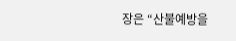장은 “산불예방을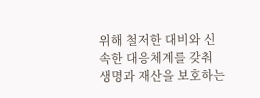위해 철저한 대비와 신속한 대응체계를 갖춰 생명과 재산을 보호하는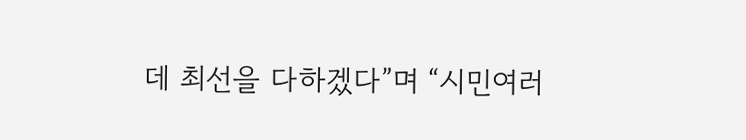데 최선을 다하겠다”며 “시민여러